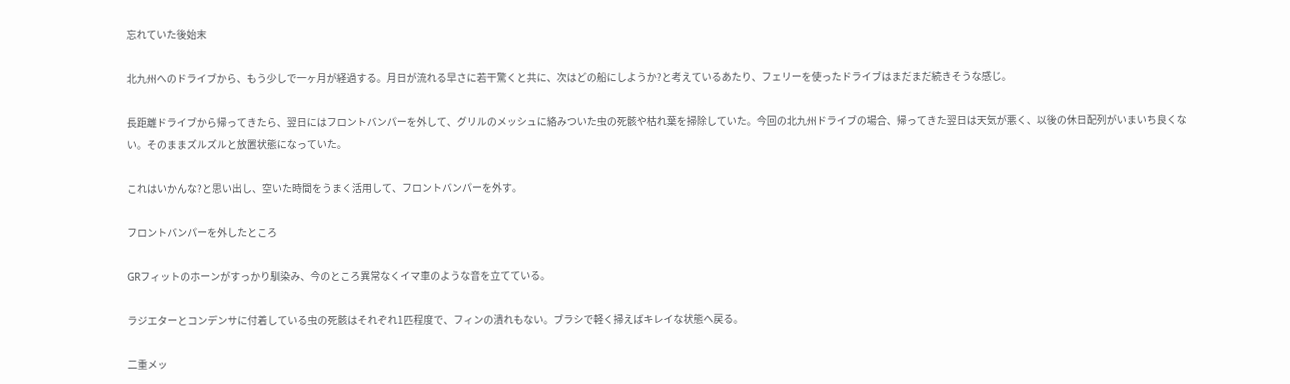忘れていた後始末

北九州へのドライブから、もう少しで一ヶ月が経過する。月日が流れる早さに若干驚くと共に、次はどの船にしようか?と考えているあたり、フェリーを使ったドライブはまだまだ続きそうな感じ。

長距離ドライブから帰ってきたら、翌日にはフロントバンパーを外して、グリルのメッシュに絡みついた虫の死骸や枯れ葉を掃除していた。今回の北九州ドライブの場合、帰ってきた翌日は天気が悪く、以後の休日配列がいまいち良くない。そのままズルズルと放置状態になっていた。

これはいかんな?と思い出し、空いた時間をうまく活用して、フロントバンパーを外す。

フロントバンパーを外したところ

GRフィットのホーンがすっかり馴染み、今のところ異常なくイマ車のような音を立てている。

ラジエターとコンデンサに付着している虫の死骸はそれぞれ1匹程度で、フィンの潰れもない。ブラシで軽く掃えばキレイな状態へ戻る。

二重メッ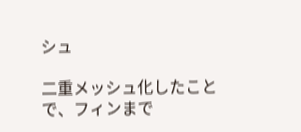シュ

二重メッシュ化したことで、フィンまで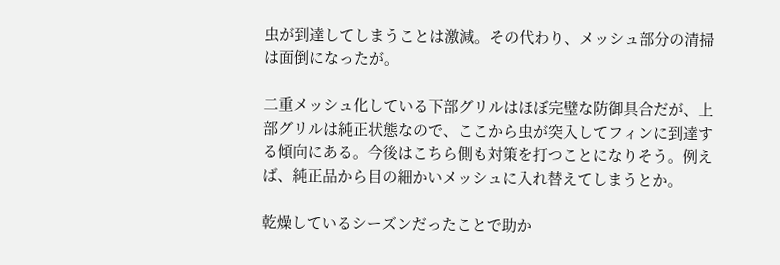虫が到達してしまうことは激減。その代わり、メッシュ部分の清掃は面倒になったが。

二重メッシュ化している下部グリルはほぼ完璧な防御具合だが、上部グリルは純正状態なので、ここから虫が突入してフィンに到達する傾向にある。今後はこちら側も対策を打つことになりそう。例えば、純正品から目の細かいメッシュに入れ替えてしまうとか。

乾燥しているシーズンだったことで助か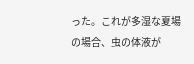った。これが多湿な夏場の場合、虫の体液が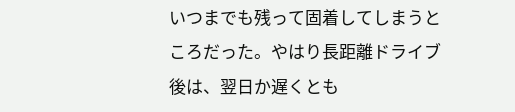いつまでも残って固着してしまうところだった。やはり長距離ドライブ後は、翌日か遅くとも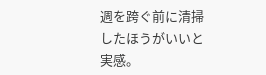週を跨ぐ前に清掃したほうがいいと実感。